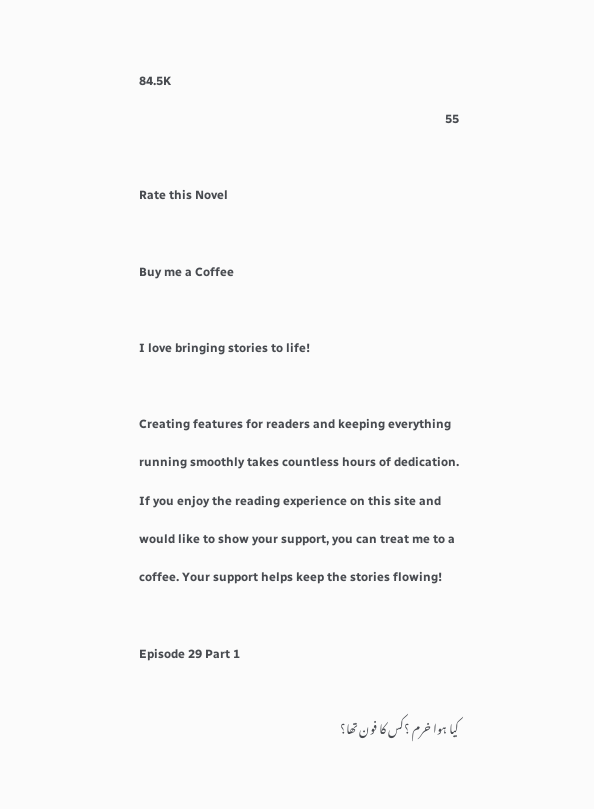84.5K
55

Rate this Novel

Buy me a Coffee

I love bringing stories to life!

Creating features for readers and keeping everything running smoothly takes countless hours of dedication. If you enjoy the reading experience on this site and would like to show your support, you can treat me to a coffee. Your support helps keep the stories flowing!

Episode 29 Part 1

کیا ہوا خرم ؟کس کا فون تھا؟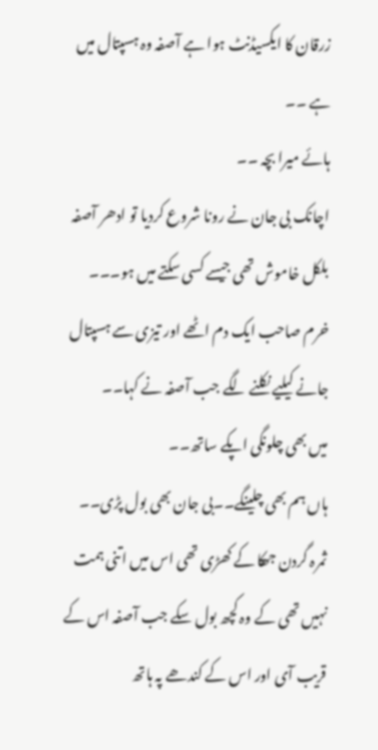زرقان کا ایکسیڈنٹ ہوا ہے آصفہ وہ ہسپتال میں ہے ۔۔
ہائے میرا بچہ ۔۔
اچانک بی جان نے رونا شروع کردیا تو ادھر آصفہ بلکل خاموش تھی جیسے کسی سکتے میں ہو۔۔۔
خرم صاحب ایک دم اٹھے اور تیزی سے ہسپتال جانے کیلیے نکلنے لگے جب آصفہ نے کہا۔۔
میں بھی چلونگی اپکے ساتھ۔۔
ہاں ہم بھی چلینگے۔۔بی جان بھی بول پڑی۔۔
ثمرہ گردن جھکا کے کھڑی تھی اس میں اتنی ہمت نہیں تھی کے وہ کچھ بول سکے جب آصفہ اس کے قریب آی اور اس کے کندھے پہ ہاتھ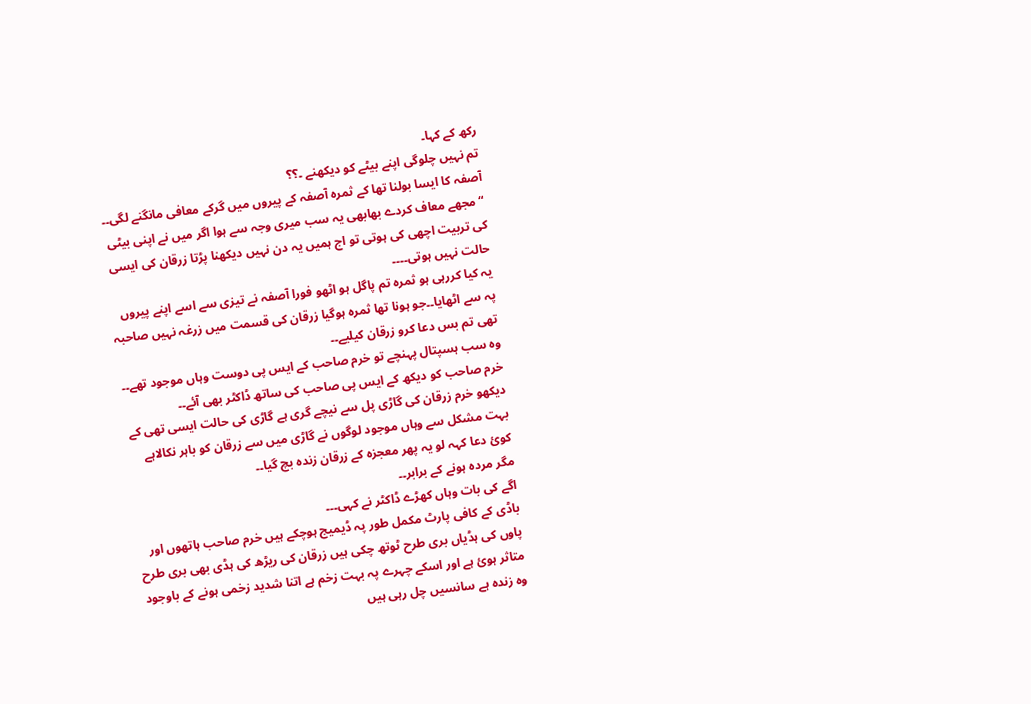رکھ کے کہا۔
تم نہیں چلوگی اپنے بیٹے کو دیکھنے ۔؟؟
آصفہ کا ایسا بولنا تھا کے ثمرہ آصفہ کے پیروں میں گرکے معافی مانگنے لگی۔۔
“مجھے معاف کردے بھابھی یہ سب میری وجہ سے ہوا اگر میں نے اپنی بیٹی کی تربیت اچھی کی ہوتی تو اج ہمیں یہ دن نہیں دیکھنا پڑتا زرقان کی ایسی حالت نہیں ہوتی۔۔۔۔
یہ کیا کررہی ہو ثمرہ تم پاگل ہو اٹھو فورا آصفہ نے تیزی سے اسے اپنے پیروں پہ سے اٹھایا۔۔جو ہونا تھا ثمرہ ہوگیا زرقان کی قسمت میں زرغہ نہیں صاحبہ تھی تم بس دعا کرو زرقان کیلیے۔۔
وہ سب ہسپتال پہنچے تو خرم صاحب کے ایس پی دوست وہاں موجود تھے۔۔
خرم صاحب کو دیکھ کے ایس پی صاحب کی ساتھ ڈاکٹر بھی آئے۔۔
دیکھو خرم زرقان کی گاڑی پل سے نیچے گری ہے گاڑی کی حالت ایسی تھی کے بہت مشکل سے وہاں موجود لوگوں نے گاڑی میں سے زرقان کو باہر نکالاہے کوئ دعا کہہ لو یہ پھر معجزہ کے زرقان زندہ بچ گیا۔۔
مگر مردہ ہونے کے برابر۔۔
اگے کی بات وہاں کھڑے ڈاکٹر نے کہی۔۔۔
باڈی کے کافی پارٹ مکمل طور پہ ڈیمیج ہوچکے ہیں خرم صاحب ہاتھوں اور پاوں کی ہڈیاں بری طرح ٹوتھ چکی ہیں زرقان کی ریڑھ کی ہڈی بھی بری طرح متاثر ہوئ ہے اور اسکے چہرے پہ بہت زخم ہے اتنا شدید زخمی ہونے کے باوجود وہ زندہ ہے سانسیں چل رہی ہیں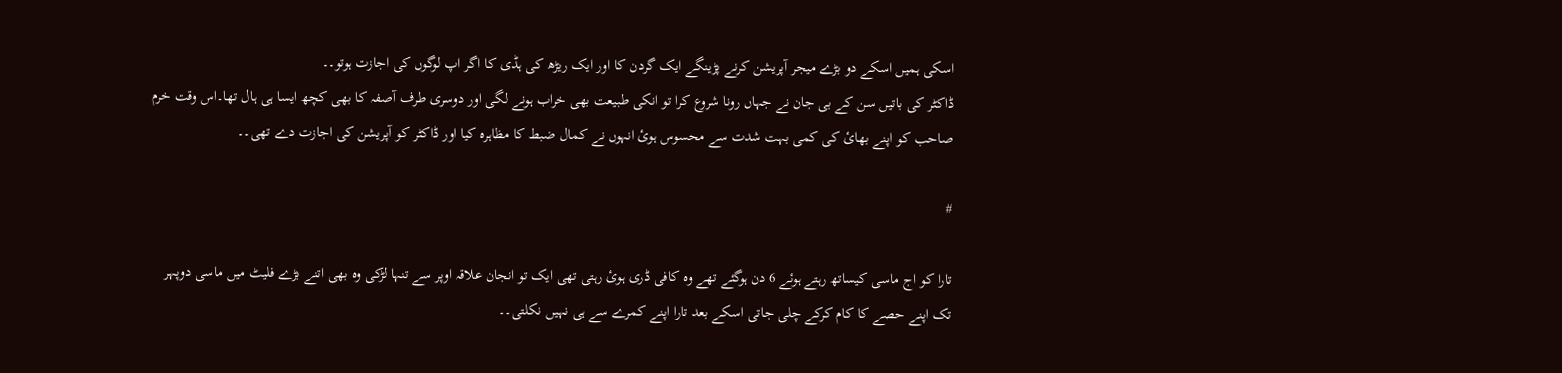اسکی ہمیں اسکے دو بڑے میجر آپریشن کرنے پڑینگے ایک گردن کا اور ایک ریڑھ کی ہڈی کا اگر اپ لوگوں کی اجازت ہوتو۔۔
ڈاکٹر کی باتیں سن کے بی جان نے جہاں رونا شروع کرا تو انکی طبیعت بھی خراب ہونے لگی اور دوسری طرف آصفہ کا بھی کچھ ایسا ہی ہال تھا۔اس وقت خرم صاحب کو اپنے بھائ کی کمی بہت شدت سے محسوس ہوئ انہوں نے کمال ضبط کا مظاہرہ کیا اور ڈاکٹر کو آپریشن کی اجازت دے تھی۔۔

#

تارا کو اج ماسی کیساتھ رہتے ہوئے 6 دن ہوگئے تھے وہ کافی ڈری ہوئ رہتی تھی ایک تو انجان علاقہ اوپر سے تنہا لڑکی وہ بھی اتنے بڑے فلیٹ میں ماسی دوپہر تک اپنے حصے کا کام کرکے چلی جاتی اسکے بعد تارا اپنے کمرے سے ہی نہیں نکلتی۔۔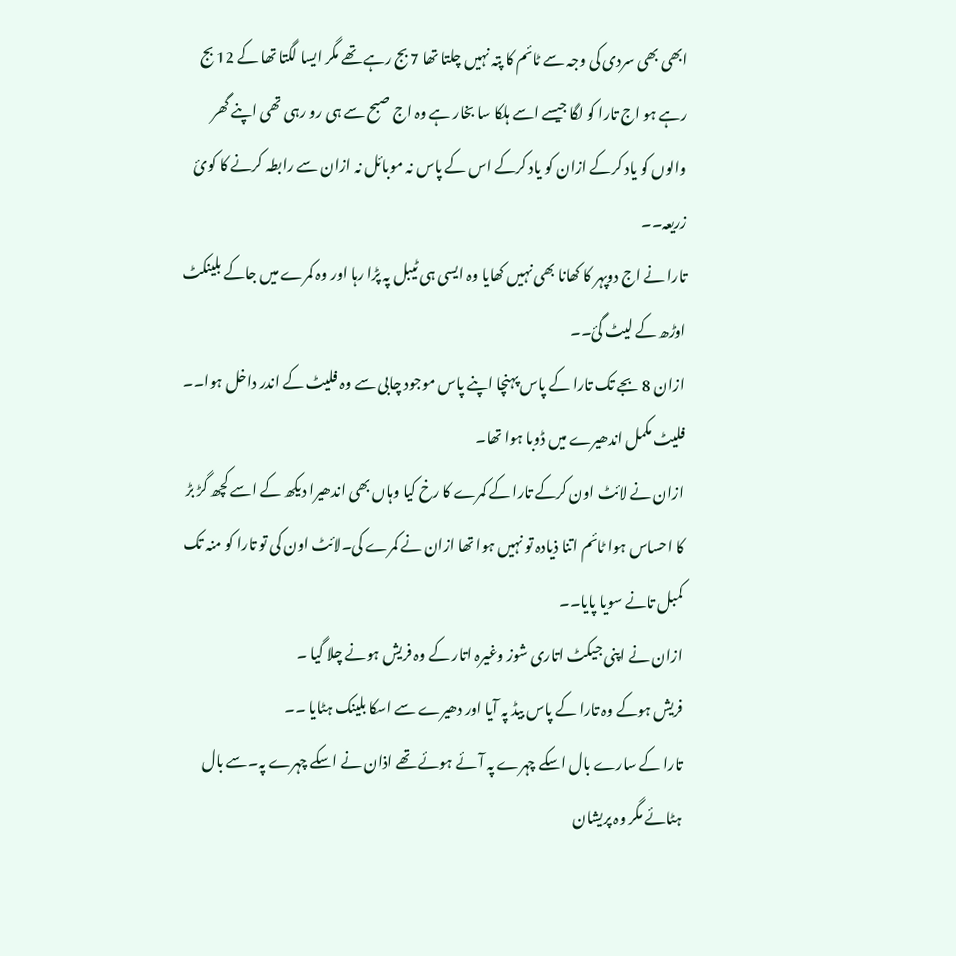ابھی بھی سردی کی وجہ سے ٹائم کا پتہ نہیں چلتا تھا 7 بج رہے تھے مگر ایسا لگتا تھا کے 12 بج رہے ہو اج تارا کو لگا جیسے اسے ہلکا سا بخار ہے وہ اج صبح سے ہی رو رہی تھی اپنے گھر والوں کو یاد کرکے ازان کو یاد کرکے اس کے پاس نہ موبائل نہ ازان سے رابطہ کرنے کا کوئ زریعہ۔۔
تارا نے اج دوپہر کا کھانا بھی نہیں کھایا وہ ایسی ہی ٹیبل پہ پڑا رہا اور وہ کمرے میں جاکے بلینکٹ اوڑھ کے لیٹ گئ۔۔
ازان 8 بجے تک تارا کے پاس پہنچا اپنے پاس موجود چابی سے وہ فلیٹ کے اندر داخل ہوا۔۔
فلیٹ مکمل اندھیرے میں ڈوبا ہوا تھا۔
ازان نے لائٹ اون کرکے تارا کے کمرے کا رخ کیا وہاں بھی اندھیرا دیکھ کے اسے کچھ گڑ بڑ کا احساس ہوا ٹائم اتنا ذیادہ تو نہیں ہوا تھا ازان نے کمرے کی۔لائٹ اون کی تو تارا کو منہ تک کمبل تانے سویا پایا۔۔
ازان نے اپنی جیکٹ اتاری شوز وغیرہ اتار کے وہ فریش ہونے چلا گیا ۔
فریش ہوکے وہ تارا کے پاس بیڈ پہ آیا اور دھیرے سے اسکا بلینک ہٹایا ۔۔
تارا کے سارے بال اسکے چہرے پہ آئے ہوئے تھے اذان نے اسکے چہرے پہ۔سے بال ہٹائے مگر وہ پریشان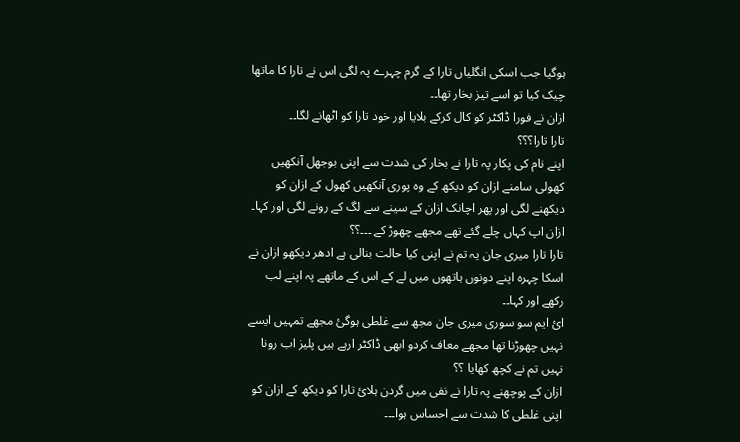ہوگیا جب اسکی انگلیاں تارا کے گرم چہرے پہ لگی اس نے تارا کا ماتھا چیک کیا تو اسے تیز بخار تھا۔۔
ازان نے فورا ڈاکٹر کو کال کرکے بلایا اور خود تارا کو اٹھانے لگا۔۔
تارا تارا؟؟؟
اپنے نام کی پکار پہ تارا نے بخار کی شدت سے اپنی بوجھل آنکھیں کھولی سامنے ازان کو دیکھ کے وہ پوری آنکھیں کھول کے ازان کو دیکھنے لگی اور پھر اچانک ازان کے سینے سے لگ کے رونے لگی اور کہا۔
ازان اپ کہاں چلے گئے تھے مجھے چھوڑ کے ۔۔۔؟؟
تارا تارا میری جان یہ تم نے اپنی کیا حالت بنالی ہے ادھر دیکھو ازان نے اسکا چہرہ اپنے دونوں ہاتھوں میں لے کے اس کے ماتھے پہ اپنے لب رکھے اور کہا۔۔
ائ ایم سو سوری میری جان مجھ سے غلطی ہوگئ مجھے تمہیں ایسے نہیں چھوڑنا تھا مجھے معاف کردو ابھی ڈاکٹر ارہے ہیں پلیز اب رونا نہیں تم نے کچھ کھایا ؟؟
ازان کے پوچھنے پہ تارا نے نفی میں گردن ہلائ تارا کو دیکھ کے ازان کو اپنی غلطی کا شدت سے احساس ہوا۔۔۔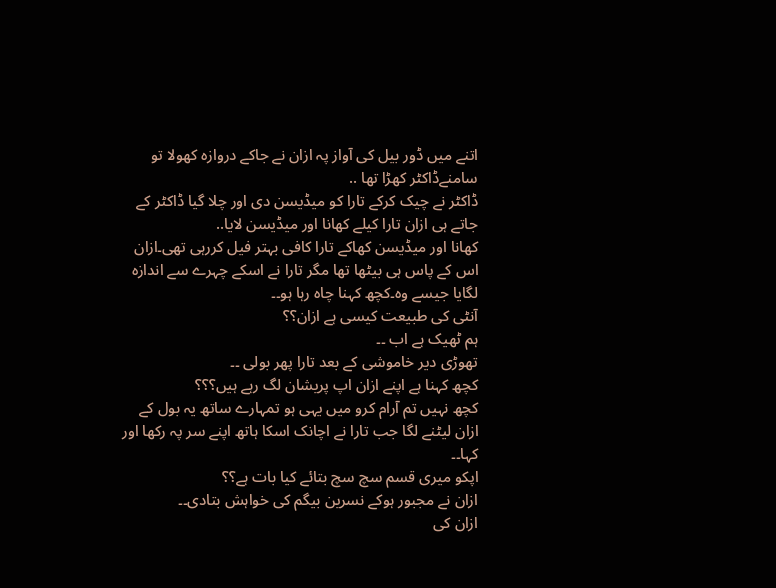اتنے میں ڈور بیل کی آواز پہ ازان نے جاکے دروازہ کھولا تو سامنےڈاکٹر کھڑا تھا ..
ڈاکٹر نے چیک کرکے تارا کو میڈیسن دی اور چلا گیا ڈاکٹر کے جاتے ہی ازان تارا کیلے کھانا اور میڈیسن لایا..
کھانا اور میڈیسن کھاکے تارا کافی بہتر فیل کررہی تھی۔ازان اس کے پاس ہی بیٹھا تھا مگر تارا نے اسکے چہرے سے اندازہ لگایا جیسے وہ۔کچھ کہنا چاہ رہا ہو۔۔
آنٹی کی طبیعت کیسی ہے ازان؟؟
ہم ٹھیک ہے اب ۔۔
تھوڑی دیر خاموشی کے بعد تارا پھر بولی ۔۔
کچھ کہنا ہے اپنے ازان اپ پریشان لگ رہے ہیں؟؟؟
کچھ نہیں تم آرام کرو میں یہی ہو تمہارے ساتھ یہ بول کے ازان لیٹنے لگا جب تارا نے اچانک اسکا ہاتھ اپنے سر پہ رکھا اور کہا۔۔
اپکو میری قسم سچ سچ بتائے کیا بات ہے؟؟
ازان نے مجبور ہوکے نسرین بیگم کی خواہش بتادی۔۔
ازان کی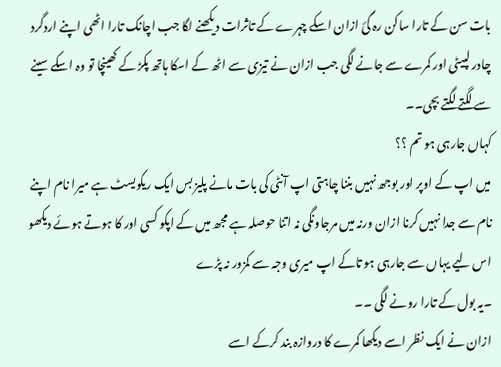بات سن کے تارا ساکن رہ گئ ازان اسکے چہرے کے تاثرات دیکھنے لگا جب اچانک تارا اٹھی اپنے اردگرد چادر لپیٹی اور کمرے سے جانے لگی جب ازان نے تیزی سے اٹھ کے اسکا ہاتھ پکڑ کے کھینچا تو وہ اسکے سینے سے لگتے لگتے بچی۔۔
کہاں جارہی ہو تم ؟؟
میں اپ کے اوپر اور بوجھ نہیں بننا چاہتی اپ آنٹی کی بات مانے پلیز بس ایک ریکویسٹ ہے میرا نام اپنے نام سے جدا نہیں کرنا ازان ورنہ میں مرجاونگی نہ اتنا حوصلہ ہے مجھ میں کے اپکو کسی اور کا ہوتے ہوئے دیکھو اس لیے یہاں سے جارہی ہو تاکے اپ میری وجہ سے کمزور نہ پڑے
۔یہ بول کے تارا رونے لگی ۔۔
ازان نے ایک نظر اسے دیکھا کمرے کا دروازہ بند کرکے اسے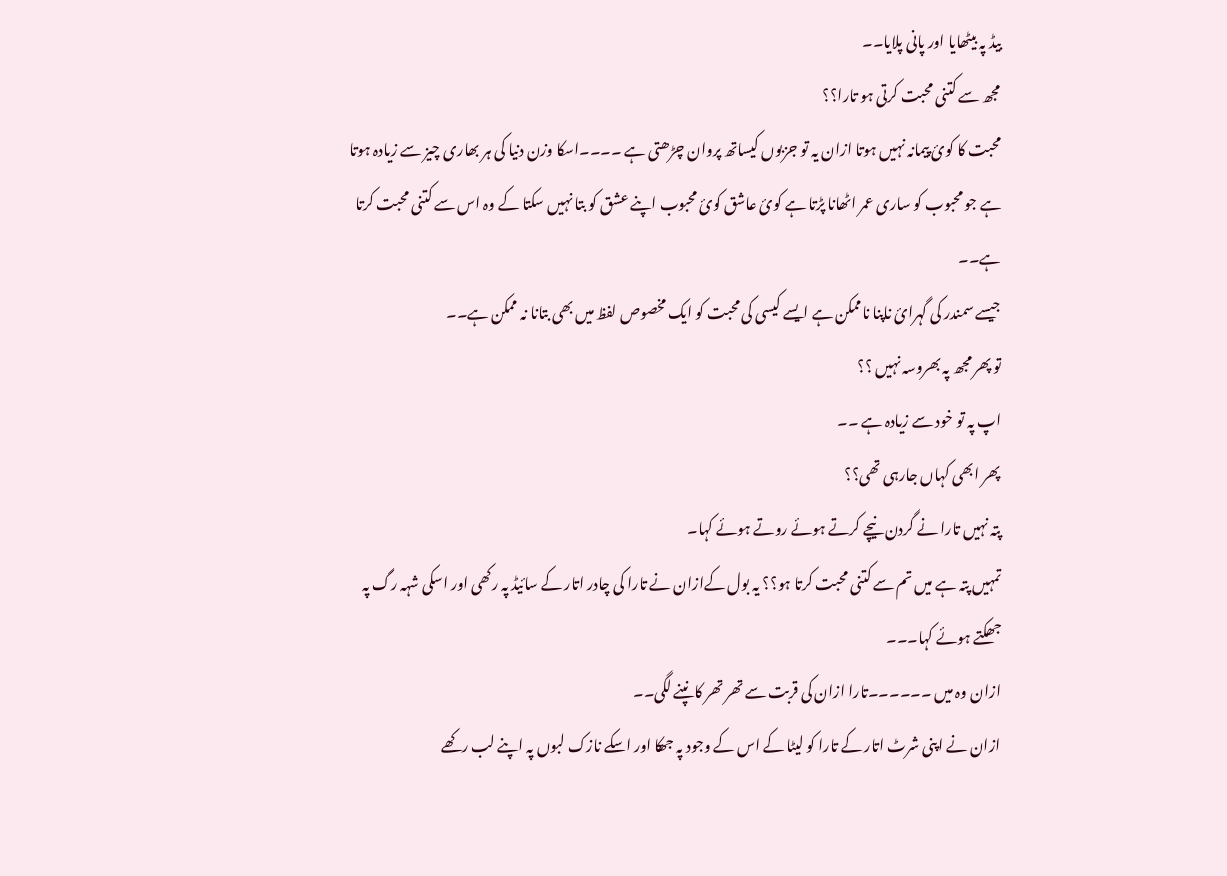بیڈ پہ بیٹھایا اور پانی پلایا۔۔
مجھ سے کتنی محبت کرتی ہو تارا؟؟
محبت کا کوئ پیمانہ نہیں ہوتا ازان یہ تو جزبوں کیساتھ پروان چڑھتی ہے ۔۔۔۔اسکا وزن دنیا کی ہر بھاری چیز سے زیادہ ہوتا ہے جو محبوب کو ساری عمر اٹھانا پڑتا ہے کوئ عاشق کوئ محبوب اپنے عشق کو بتا نہیں سکتا کے وہ اس سے کتنی محبت کرتا ہے۔۔
جیسے سمندر کی گہرائ ناپنا ناممکن ہے ایسے کیسی کی محبت کو ایک مخصوص لفظ میں بھی بتانا نہ ممکن ہے۔۔
تو پھر مجھ پہ بھروسہ نہیں ؟؟
اپ پہ تو خود سے زیادہ ہے ۔۔
پھر ابھی کہاں جارہی تھی؟؟
پتہ نہیں تارا نے گردن نیچے کرتے ہوئے روتے ہوئے کہا۔
تمہیں پتہ ہے میں تم سے کتنی محبت کرتا ہو؟؟ یہ بول کےازان نے تارا کی چادر اتار کے سائیڈ پہ رکھی اور اسکی شہہ رگ پہ جھکتے ہوئے کہا۔۔۔
ازان وہ میں ۔۔۔۔۔۔تارا ازان کی قربت سے تھر تھر کانپنے لگی۔۔
ازان نے اپنی شرٹ اتار کے تارا کو لیٹا کے اس کے وجود پہ جھکا اور اسکے نازک لبوں پہ اپنے لب رکھے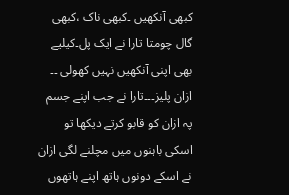کبھی آنکھیں ۔کبھی ناک ،کبھی گال چومتا تارا نے ایک پل۔کیلیے بھی اپنی آنکھیں نہیں کھولی ۔۔
ازان پلیز۔۔۔تارا نے جب اپنے جسم پہ ازان کو قابو کرتے دیکھا تو اسکی باہنوں میں مچلنے لگی ازان نے اسکے دونوں ہاتھ اپنے ہاتھوں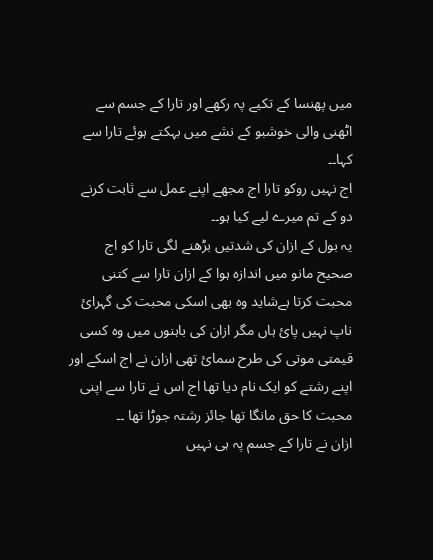میں پھنسا کے تکیے پہ رکھے اور تارا کے جسم سے اٹھنی والی خوشبو کے نشے میں بہکتے ہوئے تارا سے کہا۔۔
اج نہیں روکو تارا اج مجھے اپنے عمل سے ثابت کرنے دو کے تم میرے لیے کیا ہو۔۔
یہ بول کے ازان کی شدتیں بڑھنے لگی تارا کو اج صحیح مانو میں اندازہ ہوا کے ازان تارا سے کتنی محبت کرتا ہےشاید وہ بھی اسکی محبت کی گہرائ ناپ نہیں پائ ہاں مگر ازان کی باہنوں میں وہ کسی قیمتی موتی کی طرح سمائ تھی ازان نے اج اسکے اور اپنے رشتے کو ایک نام دیا تھا اج اس نے تارا سے اپنی محبت کا حق مانگا تھا جائز رشتہ جوڑا تھا ۔۔
ازان نے تارا کے جسم پہ ہی نہیں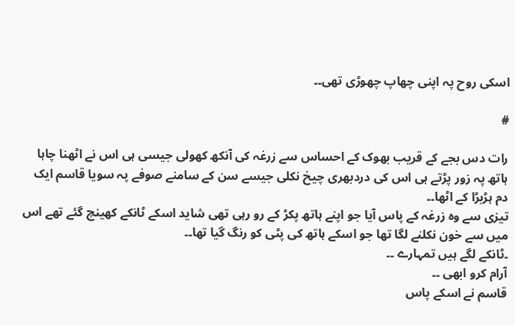اسکی روح پہ اپنی چھاپ چھوڑی تھی۔۔

#

رات دس بجے کے قریب بھوک کے احساس سے زرغہ کی آنکھ کھولی جیسی ہی اس نے اٹھنا چاہا ہاتھ پہ زور پڑتے ہی اس کی دردبھری چیخ نکلی جیسے سن کے سامنے صوفے پہ سویا قاسم ایک دم ہڑبڑا کے اٹھا۔۔
تیزی سے وہ زرغہ کے پاس آیا جو اپنے ہاتھ پکڑ کے رو رہی تھی شاید اسکے ٹانکے کھینچ گئے تھے اس میں سے خون نکلنے لگا تھا جو اسکے ہاتھ کی پٹی کو رنگ گیا تھا۔۔
۔ٹانکے لگے ہیں تمہارے ۔۔
آرام کرو ابھی ۔۔
قاسم نے اسکے پاس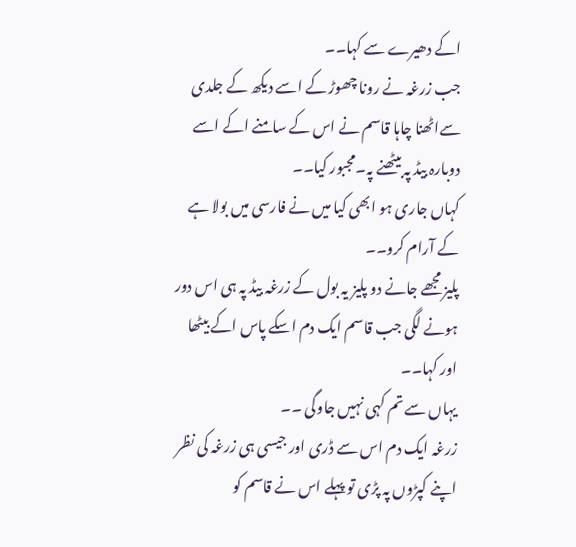اکے دھیرے سے کہا۔۔
جب زرغہ نے رونا چھوڑ کے اسے دیکھ کے جلدی سےاٹھنا چاہا قاسم نے اس کے سامنے اکے اسے دوبارہ بیڈ پہ بیٹھنے پہ۔مجبور کیا۔۔
کہاں جاری ہو ابھی کیا میں نے فارسی میں بولا ہے کے آرام کرو۔۔
پلیز مجھے جانے دو پلیز یہ بول کے زرغہ بیڈ پہ ہی اس دور ہونے لگی جب قاسم ایک دم اسکے پاس اکے بیٹھا اور کہا۔۔
یہاں سے تم کہی نہیں جاوگی ۔۔
زرغہ ایک دم اس سے ڈری اور جیسی ہی زرغہ کی نظر اپنے کپڑوں پہ پڑی تو پہلے اس نے قاسم کو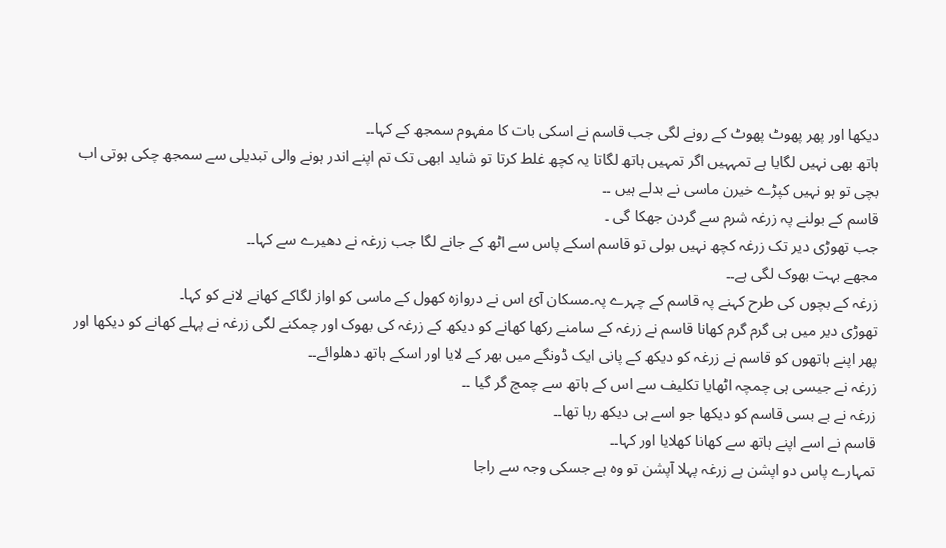دیکھا اور پھر پھوٹ پھوٹ کے رونے لگی جب قاسم نے اسکی بات کا مفہوم سمجھ کے کہا۔۔
ہاتھ بھی نہیں لگایا ہے تمہہیں اگر تمہیں ہاتھ لگاتا یہ کچھ غلط کرتا تو شاید ابھی تک تم اپنے اندر ہونے والی تبدیلی سے سمجھ چکی ہوتی اب بچی تو ہو نہیں کپڑے خیرن ماسی نے بدلے ہیں ۔۔
قاسم کے بولنے پہ زرغہ شرم سے گردن جھکا گی ۔
جب تھوڑی دیر تک زرغہ کچھ نہیں بولی تو قاسم اسکے پاس سے اٹھ کے جانے لگا جب زرغہ نے دھیرے سے کہا۔۔
مجھے بہت بھوک لگی ہے۔۔
زرغہ کے بچوں کی طرح کہنے پہ قاسم کے چہرے پہ۔مسکان آئ اس نے دروازہ کھول کے ماسی کو اواز لگاکے کھانے لانے کو کہا۔
تھوڑی دیر میں ہی گرم گرم کھانا قاسم نے زرغہ کے سامنے رکھا کھانے کو دیکھ کے زرغہ کی بھوک اور چمکنے لگی زرغہ نے پہلے کھانے کو دیکھا اور پھر اپنے ہاتھوں کو قاسم نے زرغہ کو دیکھ کے پانی ایک ڈونگے میں بھر کے لایا اور اسکے ہاتھ دھلوائے۔۔
زرغہ نے جیسی ہی چمچہ اٹھایا تکلیف سے اس کے ہاتھ سے چمچ گر گیا ۔۔
زرغہ نے بے بسی قاسم کو دیکھا جو اسے ہی دیکھ رہا تھا۔۔
قاسم نے اسے اپنے ہاتھ سے کھانا کھلایا اور کہا۔۔
تمہارے پاس دو اپشن ہے زرغہ پہلا آپشن تو وہ ہے جسکی وجہ سے راجا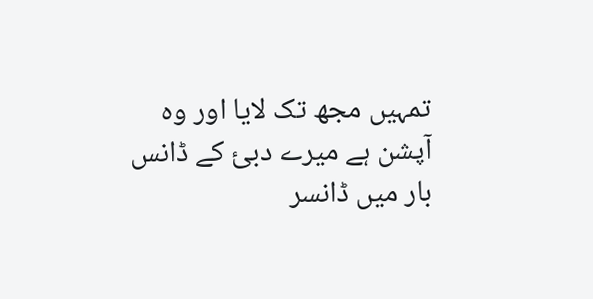تمہیں مجھ تک لایا اور وہ آپشن ہے میرے دبئ کے ڈانس بار میں ڈانسر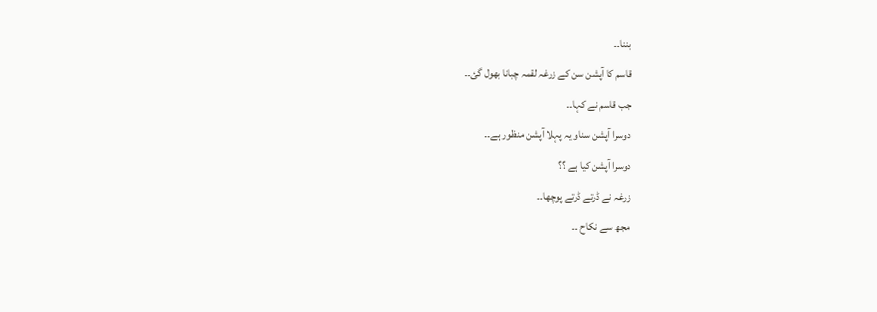بننا۔۔
قاسم کا آپشن سن کے زرغہ لقمہ چبانا بھول گئ۔۔
جب قاسم نے کہا۔۔
دوسرا آپشن سناو یہ پہلا آپشن منظور ہے۔۔
دوسرا آپشن کیا ہے ؟؟
زرغہ نے ڈرتے ڈرتے پوچھا۔۔
مجھ سے نکاح ۔۔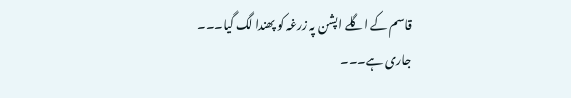قاسم کے اگلے اپشن پہ زرغہ کو پھندا لگ گیا۔۔۔
جاری ہے۔۔۔